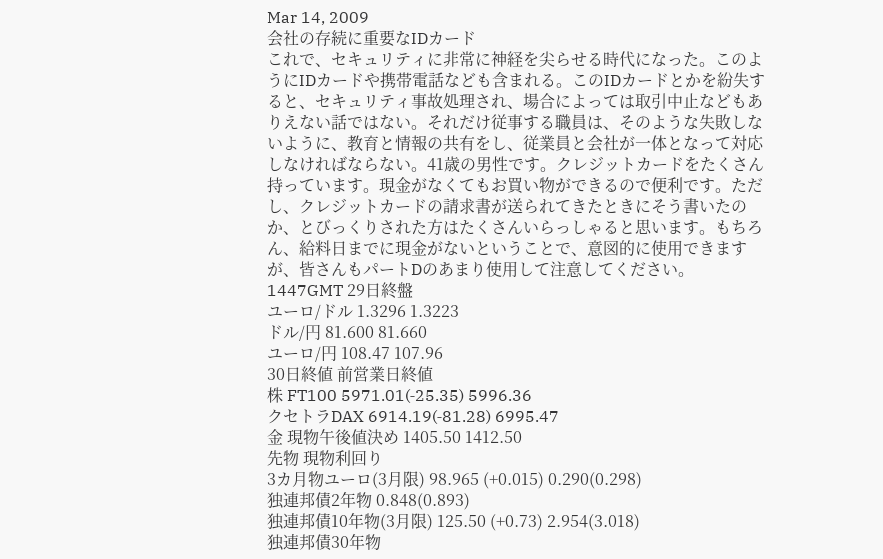Mar 14, 2009
会社の存続に重要なIDカード
これで、セキュリティに非常に神経を尖らせる時代になった。このようにIDカードや携帯電話なども含まれる。このIDカードとかを紛失すると、セキュリティ事故処理され、場合によっては取引中止などもありえない話ではない。それだけ従事する職員は、そのような失敗しないように、教育と情報の共有をし、従業員と会社が一体となって対応しなければならない。41歳の男性です。クレジットカードをたくさん持っています。現金がなくてもお買い物ができるので便利です。ただし、クレジットカードの請求書が送られてきたときにそう書いたのか、とびっくりされた方はたくさんいらっしゃると思います。もちろん、給料日までに現金がないということで、意図的に使用できますが、皆さんもパートDのあまり使用して注意してください。
1447GMT 29日終盤
ユーロ/ドル 1.3296 1.3223
ドル/円 81.600 81.660
ユーロ/円 108.47 107.96
30日終値 前営業日終値
株 FT100 5971.01(‐25.35) 5996.36
クセトラDAX 6914.19(‐81.28) 6995.47
金 現物午後値決め 1405.50 1412.50
先物 現物利回り
3カ月物ユーロ(3月限) 98.965 (+0.015) 0.290(0.298)
独連邦債2年物 0.848(0.893)
独連邦債10年物(3月限) 125.50 (+0.73) 2.954(3.018)
独連邦債30年物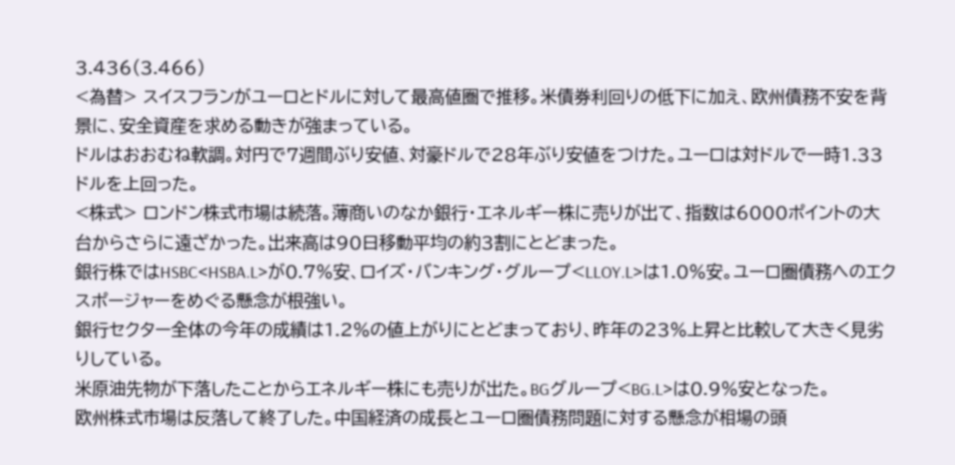3.436(3.466)
<為替> スイスフランがユーロとドルに対して最高値圏で推移。米債券利回りの低下に加え、欧州債務不安を背景に、安全資産を求める動きが強まっている。
ドルはおおむね軟調。対円で7週間ぶり安値、対豪ドルで28年ぶり安値をつけた。ユーロは対ドルで一時1.33ドルを上回った。
<株式> ロンドン株式市場は続落。薄商いのなか銀行・エネルギー株に売りが出て、指数は6000ポイントの大台からさらに遠ざかった。出来高は90日移動平均の約3割にとどまった。
銀行株ではHSBC<HSBA.L>が0.7%安、ロイズ・バンキング・グループ<LLOY.L>は1.0%安。ユーロ圏債務へのエクスポージャーをめぐる懸念が根強い。
銀行セクター全体の今年の成績は1.2%の値上がりにとどまっており、昨年の23%上昇と比較して大きく見劣りしている。
米原油先物が下落したことからエネルギー株にも売りが出た。BGグループ<BG.L>は0.9%安となった。
欧州株式市場は反落して終了した。中国経済の成長とユーロ圏債務問題に対する懸念が相場の頭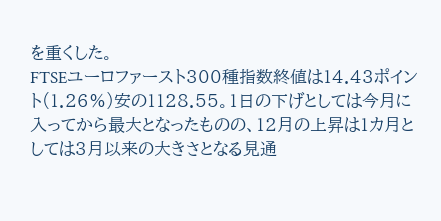を重くした。
FTSEユーロファースト300種指数終値は14.43ポイント(1.26%)安の1128.55。1日の下げとしては今月に入ってから最大となったものの、12月の上昇は1カ月としては3月以来の大きさとなる見通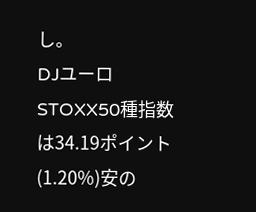し。
DJユーロSTOXX50種指数は34.19ポイント(1.20%)安の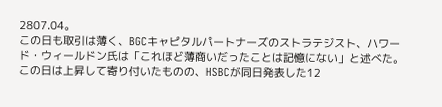2807.04。
この日も取引は薄く、BGCキャピタルパートナーズのストラテジスト、ハワード・ウィールドン氏は「これほど薄商いだったことは記憶にない」と述べた。
この日は上昇して寄り付いたものの、HSBCが同日発表した12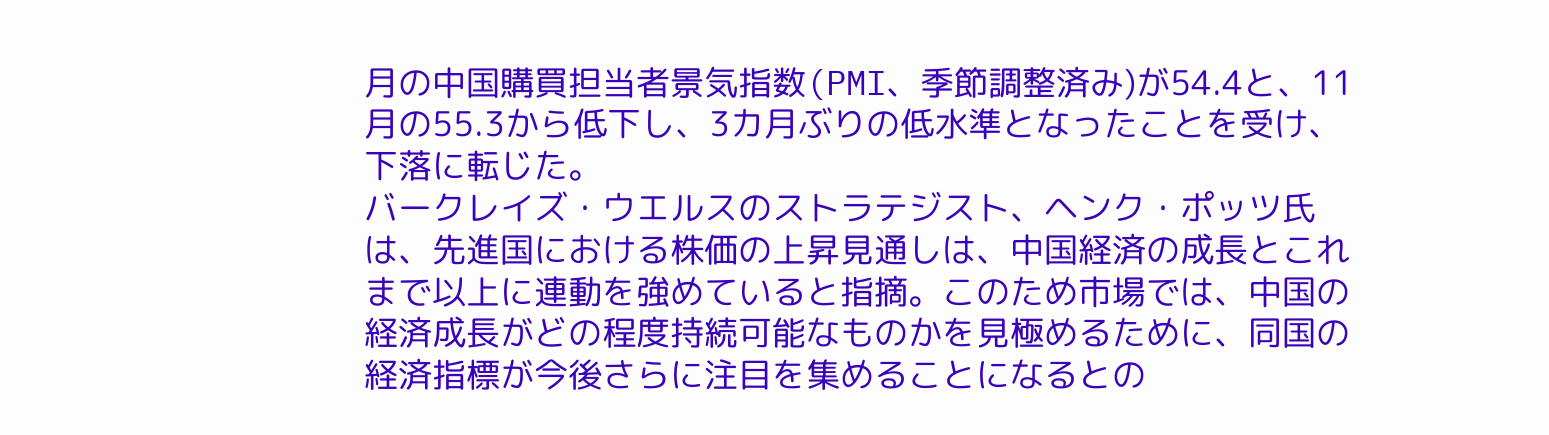月の中国購買担当者景気指数(PMI、季節調整済み)が54.4と、11月の55.3から低下し、3カ月ぶりの低水準となったことを受け、下落に転じた。
バークレイズ・ウエルスのストラテジスト、ヘンク・ポッツ氏は、先進国における株価の上昇見通しは、中国経済の成長とこれまで以上に連動を強めていると指摘。このため市場では、中国の経済成長がどの程度持続可能なものかを見極めるために、同国の経済指標が今後さらに注目を集めることになるとの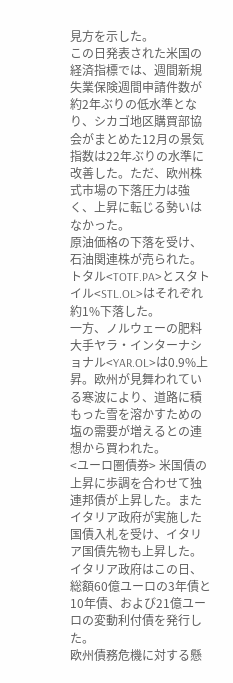見方を示した。
この日発表された米国の経済指標では、週間新規失業保険週間申請件数が約2年ぶりの低水準となり、シカゴ地区購買部協会がまとめた12月の景気指数は22年ぶりの水準に改善した。ただ、欧州株式市場の下落圧力は強く、上昇に転じる勢いはなかった。
原油価格の下落を受け、石油関連株が売られた。トタル<TOTF.PA>とスタトイル<STL.OL>はそれぞれ約1%下落した。
一方、ノルウェーの肥料大手ヤラ・インターナショナル<YAR.OL>は0.9%上昇。欧州が見舞われている寒波により、道路に積もった雪を溶かすための塩の需要が増えるとの連想から買われた。
<ユーロ圏債券> 米国債の上昇に歩調を合わせて独連邦債が上昇した。またイタリア政府が実施した国債入札を受け、イタリア国債先物も上昇した。
イタリア政府はこの日、総額60億ユーロの3年債と10年債、および21億ユーロの変動利付債を発行した。
欧州債務危機に対する懸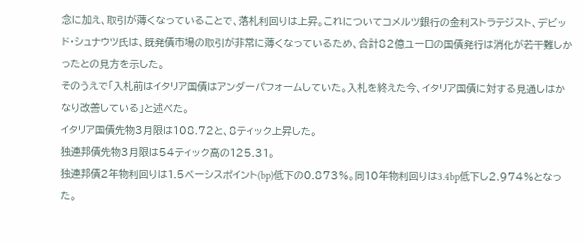念に加え、取引が薄くなっていることで、落札利回りは上昇。これについてコメルツ銀行の金利ストラテジスト、デビッド・シュナウツ氏は、既発債市場の取引が非常に薄くなっているため、合計82億ユーロの国債発行は消化が若干難しかったとの見方を示した。
そのうえで「入札前はイタリア国債はアンダーパフォームしていた。入札を終えた今、イタリア国債に対する見通しはかなり改善している」と述べた。
イタリア国債先物3月限は108.72と、8ティック上昇した。
独連邦債先物3月限は54ティック高の125.31。
独連邦債2年物利回りは1.5ベーシスポイント(bp)低下の0.873%。同10年物利回りは3.4bp低下し2.974%となった。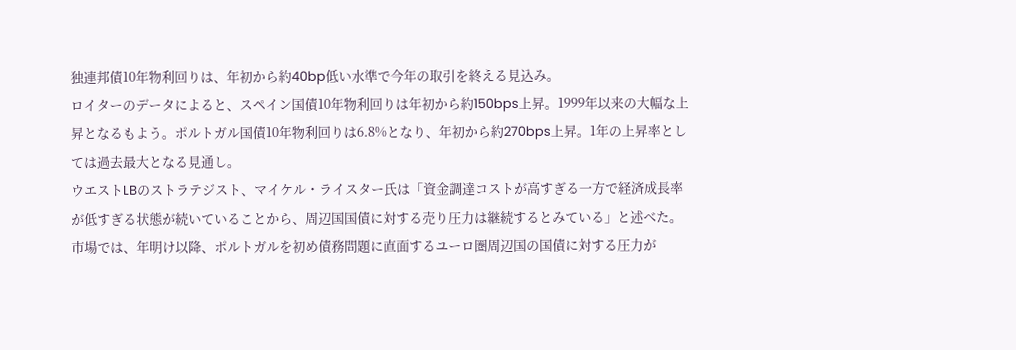独連邦債10年物利回りは、年初から約40bp低い水準で今年の取引を終える見込み。
ロイターのデータによると、スペイン国債10年物利回りは年初から約150bps上昇。1999年以来の大幅な上昇となるもよう。ポルトガル国債10年物利回りは6.8%となり、年初から約270bps上昇。1年の上昇率としては過去最大となる見通し。
ウエストLBのストラテジスト、マイケル・ライスター氏は「資金調達コストが高すぎる一方で経済成長率が低すぎる状態が続いていることから、周辺国国債に対する売り圧力は継続するとみている」と述べた。
市場では、年明け以降、ポルトガルを初め債務問題に直面するユーロ圏周辺国の国債に対する圧力が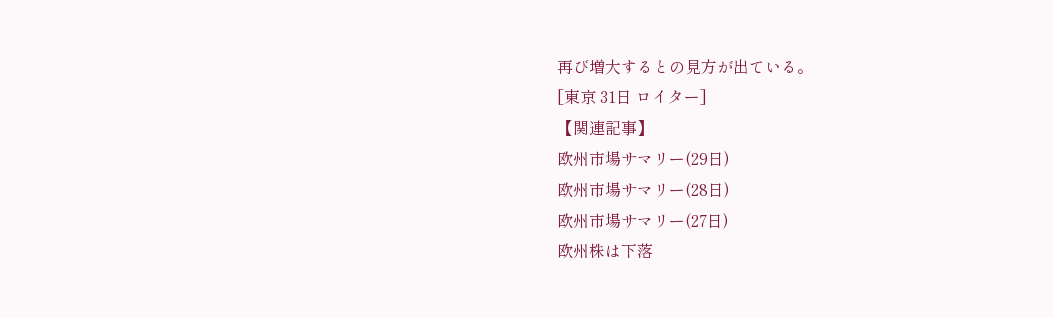再び増大するとの見方が出ている。
[東京 31日 ロイター]
【関連記事】
欧州市場サマリー(29日)
欧州市場サマリー(28日)
欧州市場サマリー(27日)
欧州株は下落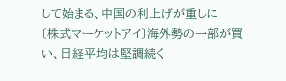して始まる、中国の利上げが重しに
〔株式マーケットアイ〕海外勢の一部が買い、日経平均は堅調続く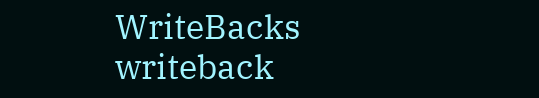WriteBacks
writeback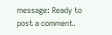message: Ready to post a comment.